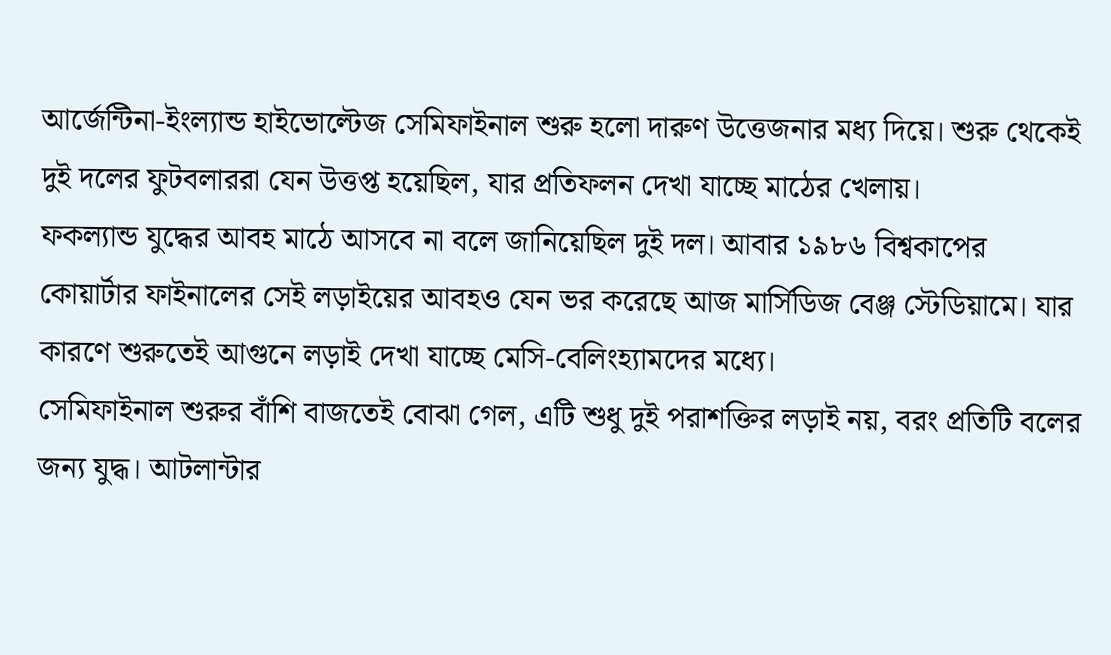আর্জেন্টিনা-ইংল্যান্ড হাইভোল্টেজ সেমিফাইনাল শুরু হলো দারুণ উত্তেজনার মধ্য দিয়ে। শুরু থেকেই দুই দলের ফুটবলাররা যেন উত্তপ্ত হয়েছিল, যার প্রতিফলন দেখা যাচ্ছে মাঠের খেলায়।
ফকল্যান্ড যুদ্ধের আবহ মাঠে আসবে না বলে জানিয়েছিল দুই দল। আবার ১৯৮৬ বিশ্বকাপের কোয়ার্টার ফাইনালের সেই লড়াইয়ের আবহও যেন ভর করেছে আজ মার্সিডিজ বেঞ্জ স্টেডিয়ামে। যার কারণে শুরুতেই আগুনে লড়াই দেখা যাচ্ছে মেসি-বেলিংহ্যামদের মধ্যে।
সেমিফাইনাল শুরুর বাঁশি বাজতেই বোঝা গেল, এটি শুধু দুই পরাশক্তির লড়াই নয়, বরং প্রতিটি বলের জন্য যুদ্ধ। আটলান্টার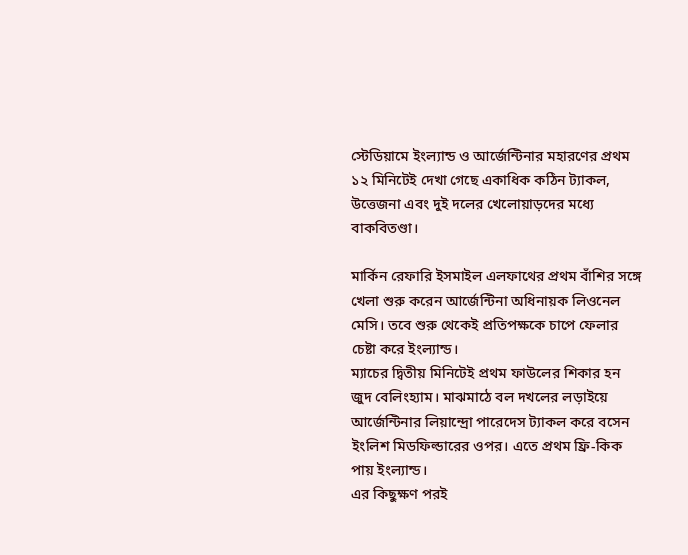স্টেডিয়ামে ইংল্যান্ড ও আর্জেন্টিনার মহারণের প্রথম ১২ মিনিটেই দেখা গেছে একাধিক কঠিন ট্যাকল, উত্তেজনা এবং দুই দলের খেলোয়াড়দের মধ্যে বাকবিতণ্ডা।

মার্কিন রেফারি ইসমাইল এলফাথের প্রথম বাঁশির সঙ্গে খেলা শুরু করেন আর্জেন্টিনা অধিনায়ক লিওনেল মেসি। তবে শুরু থেকেই প্রতিপক্ষকে চাপে ফেলার চেষ্টা করে ইংল্যান্ড।
ম্যাচের দ্বিতীয় মিনিটেই প্রথম ফাউলের শিকার হন জুদ বেলিংহ্যাম। মাঝমাঠে বল দখলের লড়াইয়ে আর্জেন্টিনার লিয়ান্দ্রো পারেদেস ট্যাকল করে বসেন ইংলিশ মিডফিল্ডারের ওপর। এতে প্রথম ফ্রি-কিক পায় ইংল্যান্ড।
এর কিছুক্ষণ পরই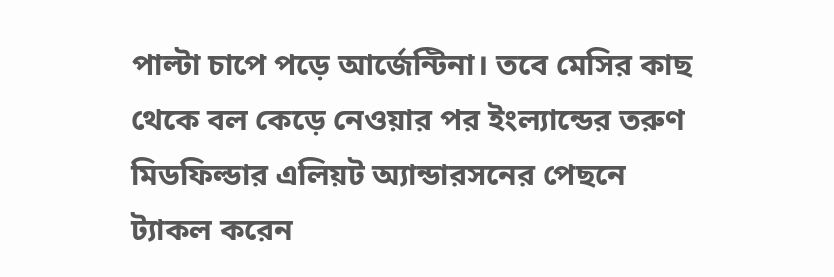পাল্টা চাপে পড়ে আর্জেন্টিনা। তবে মেসির কাছ থেকে বল কেড়ে নেওয়ার পর ইংল্যান্ডের তরুণ মিডফিল্ডার এলিয়ট অ্যান্ডারসনের পেছনে ট্যাকল করেন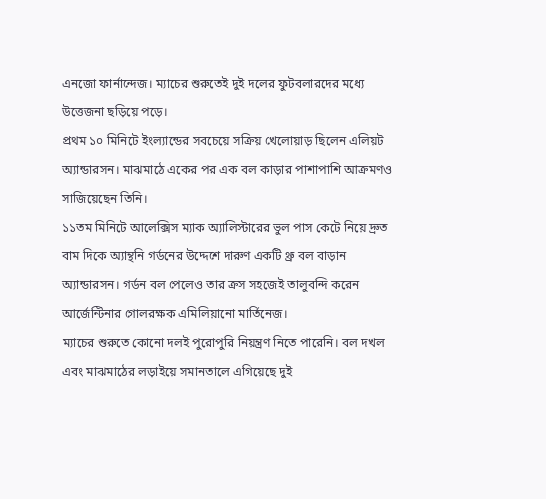এনজো ফার্নান্দেজ। ম্যাচের শুরুতেই দুই দলের ফুটবলারদের মধ্যে উত্তেজনা ছড়িয়ে পড়ে।
প্রথম ১০ মিনিটে ইংল্যান্ডের সবচেয়ে সক্রিয় খেলোয়াড় ছিলেন এলিয়ট অ্যান্ডারসন। মাঝমাঠে একের পর এক বল কাড়ার পাশাপাশি আক্রমণও সাজিয়েছেন তিনি।
১১তম মিনিটে আলেক্সিস ম্যাক অ্যালিস্টারের ভুল পাস কেটে নিয়ে দ্রুত বাম দিকে অ্যান্থনি গর্ডনের উদ্দেশে দারুণ একটি থ্রু বল বাড়ান অ্যান্ডারসন। গর্ডন বল পেলেও তার ক্রস সহজেই তালুবন্দি করেন আর্জেন্টিনার গোলরক্ষক এমিলিয়ানো মার্তিনেজ।
ম্যাচের শুরুতে কোনো দলই পুরোপুরি নিয়ন্ত্রণ নিতে পারেনি। বল দখল এবং মাঝমাঠের লড়াইয়ে সমানতালে এগিয়েছে দুই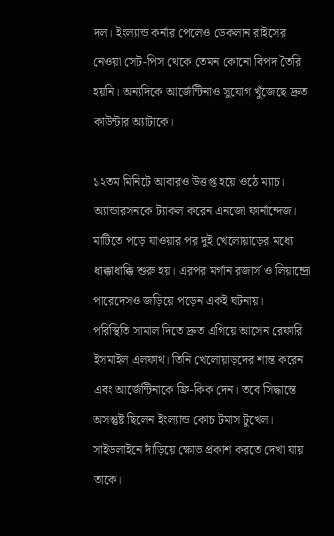দল। ইংল্যান্ড কর্নার পেলেও ডেকলান রাইসের নেওয়া সেট-পিস থেকে তেমন কোনো বিপদ তৈরি হয়নি। অন্যদিকে আর্জেন্টিনাও সুযোগ খুঁজেছে দ্রুত কাউন্টার অ্যাটাকে।

১২তম মিনিটে আবারও উত্তপ্ত হয়ে ওঠে ম্যাচ। অ্যান্ডারসনকে ট্যাকল করেন এনজো ফার্নান্দেজ। মাটিতে পড়ে যাওয়ার পর দুই খেলোয়াড়ের মধ্যে ধাক্কাধাক্কি শুরু হয়। এরপর মর্গান রজার্স ও লিয়ান্দ্রো পারেদেসও জড়িয়ে পড়েন একই ঘটনায়।
পরিস্থিতি সামাল দিতে দ্রুত এগিয়ে আসেন রেফারি ইসমাইল এলফাথ। তিনি খেলোয়াড়দের শান্ত করেন এবং আর্জেন্টিনাকে ফ্রি-কিক দেন। তবে সিদ্ধান্তে অসন্তুষ্ট ছিলেন ইংল্যান্ড কোচ টমাস টুখেল। সাইডলাইনে দাঁড়িয়ে ক্ষোভ প্রকাশ করতে দেখা যায় তাকে।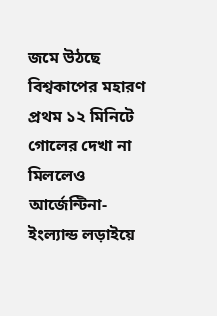জমে উঠছে বিশ্বকাপের মহারণ
প্রথম ১২ মিনিটে গোলের দেখা না মিললেও আর্জেন্টিনা-ইংল্যান্ড লড়াইয়ে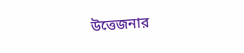উত্তেজনার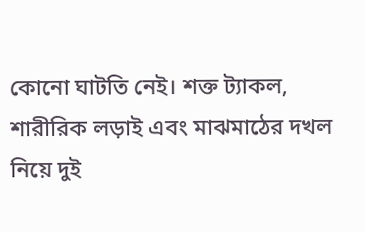কোনো ঘাটতি নেই। শক্ত ট্যাকল, শারীরিক লড়াই এবং মাঝমাঠের দখল নিয়ে দুই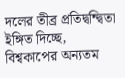দলের তীব্র প্রতিদ্বন্দ্বিতা ইঙ্গিত দিচ্ছে, বিশ্বকাপের অন্যতম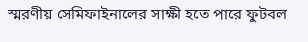স্মরণীয় সেমিফাইনালের সাক্ষী হতে পারে ফুটবল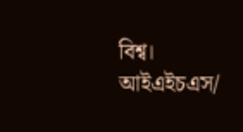বিশ্ব।
আইএইচএস/